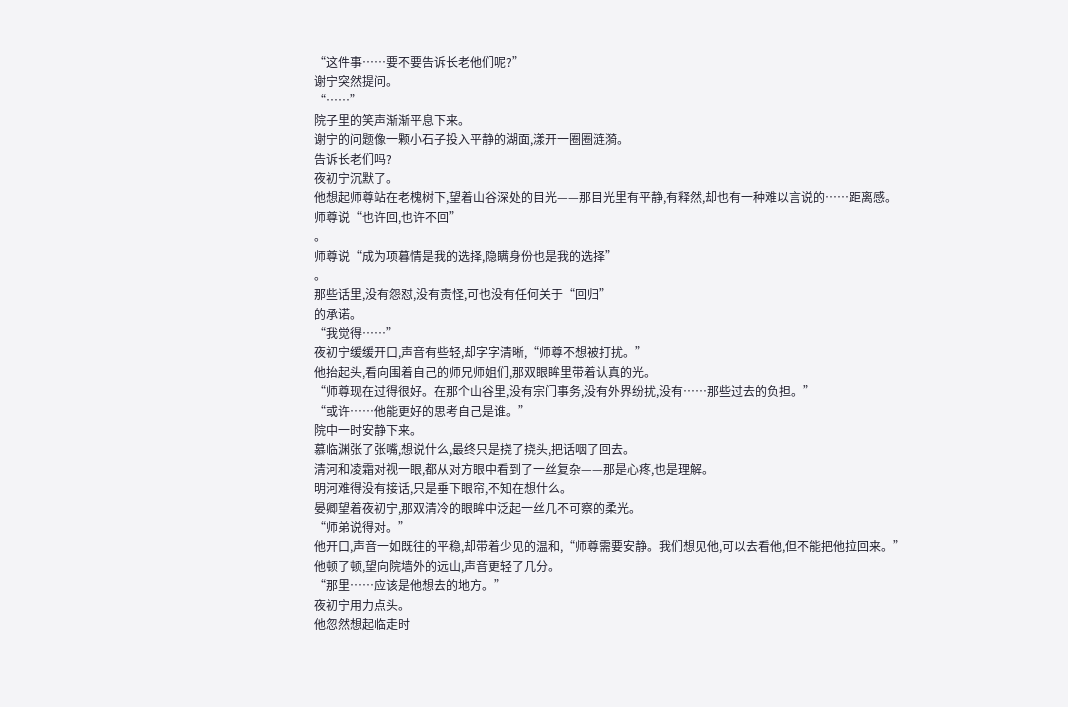“这件事……要不要告诉长老他们呢?”
谢宁突然提问。
“……”
院子里的笑声渐渐平息下来。
谢宁的问题像一颗小石子投入平静的湖面,漾开一圈圈涟漪。
告诉长老们吗?
夜初宁沉默了。
他想起师尊站在老槐树下,望着山谷深处的目光——那目光里有平静,有释然,却也有一种难以言说的……距离感。
师尊说“也许回,也许不回”
。
师尊说“成为项暮情是我的选择,隐瞒身份也是我的选择”
。
那些话里,没有怨怼,没有责怪,可也没有任何关于“回归”
的承诺。
“我觉得……”
夜初宁缓缓开口,声音有些轻,却字字清晰,“师尊不想被打扰。”
他抬起头,看向围着自己的师兄师姐们,那双眼眸里带着认真的光。
“师尊现在过得很好。在那个山谷里,没有宗门事务,没有外界纷扰,没有……那些过去的负担。”
“或许……他能更好的思考自己是谁。”
院中一时安静下来。
慕临渊张了张嘴,想说什么,最终只是挠了挠头,把话咽了回去。
清河和凌霜对视一眼,都从对方眼中看到了一丝复杂——那是心疼,也是理解。
明河难得没有接话,只是垂下眼帘,不知在想什么。
晏卿望着夜初宁,那双清冷的眼眸中泛起一丝几不可察的柔光。
“师弟说得对。”
他开口,声音一如既往的平稳,却带着少见的温和,“师尊需要安静。我们想见他,可以去看他,但不能把他拉回来。”
他顿了顿,望向院墙外的远山,声音更轻了几分。
“那里……应该是他想去的地方。”
夜初宁用力点头。
他忽然想起临走时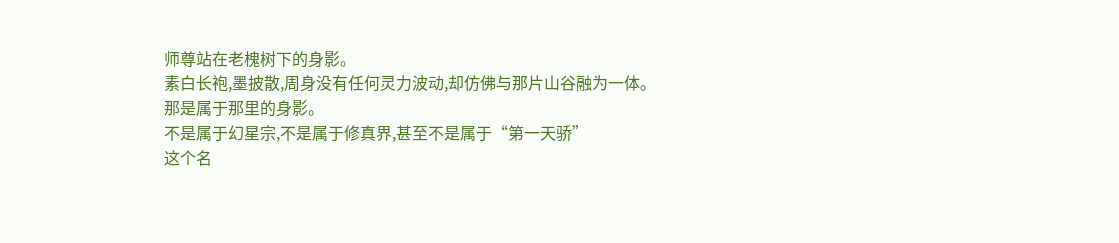师尊站在老槐树下的身影。
素白长袍,墨披散,周身没有任何灵力波动,却仿佛与那片山谷融为一体。
那是属于那里的身影。
不是属于幻星宗,不是属于修真界,甚至不是属于“第一天骄”
这个名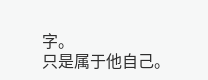字。
只是属于他自己。